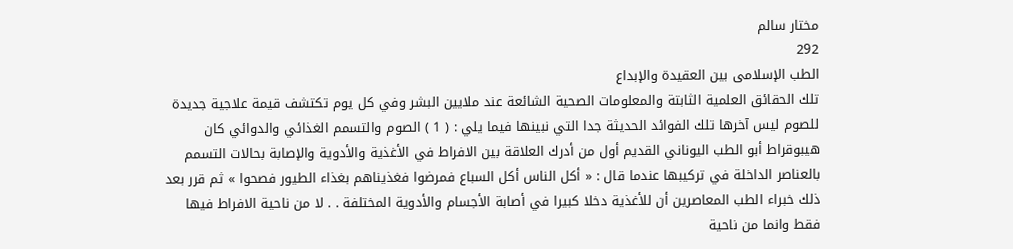مختار سالم
292
الطب الإسلامى بين العقيدة والإبداع
تلك الحقائق العلمية الثابتة والمعلومات الصحية الشائعة عند ملايين البشر وفي كل يوم تكتشف قيمة علاجية جديدة للصوم ليس آخرها تلك الفوائد الحديثة جدا التي نبينها فيما يلي : ( 1 ) الصوم والتسمم الغذائي والدوائي كان هيبوقراط أبو الطب اليوناني القديم أول من أدرك العلاقة بين الافراط في الأغذية والأدوية والإصابة بحالات التسمم بالعناصر الداخلة في تركيبها عندما قال : « أكل الناس أكل السباع فمرضوا فغذيناهم بغذاء الطيور فصحوا » ثم قرر بعد ذلك خبراء الطب المعاصرين أن للأغذية دخلا كبيرا في أصابة الأجسام والأدوية المختلفة . . لا من ناحية الافراط فيها فقط وانما من ناحية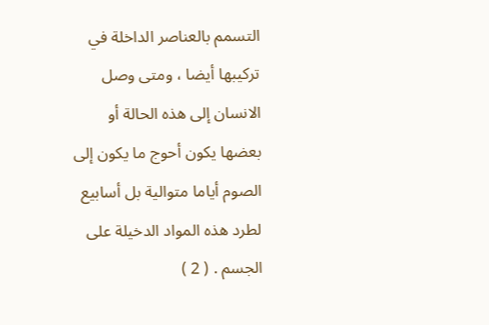التسمم بالعناصر الداخلة في تركيبها أيضا ، ومتى وصل الانسان إلى هذه الحالة أو بعضها يكون أحوج ما يكون إلى الصوم أياما متوالية بل أسابيع لطرد هذه المواد الدخيلة على الجسم . ( 2 )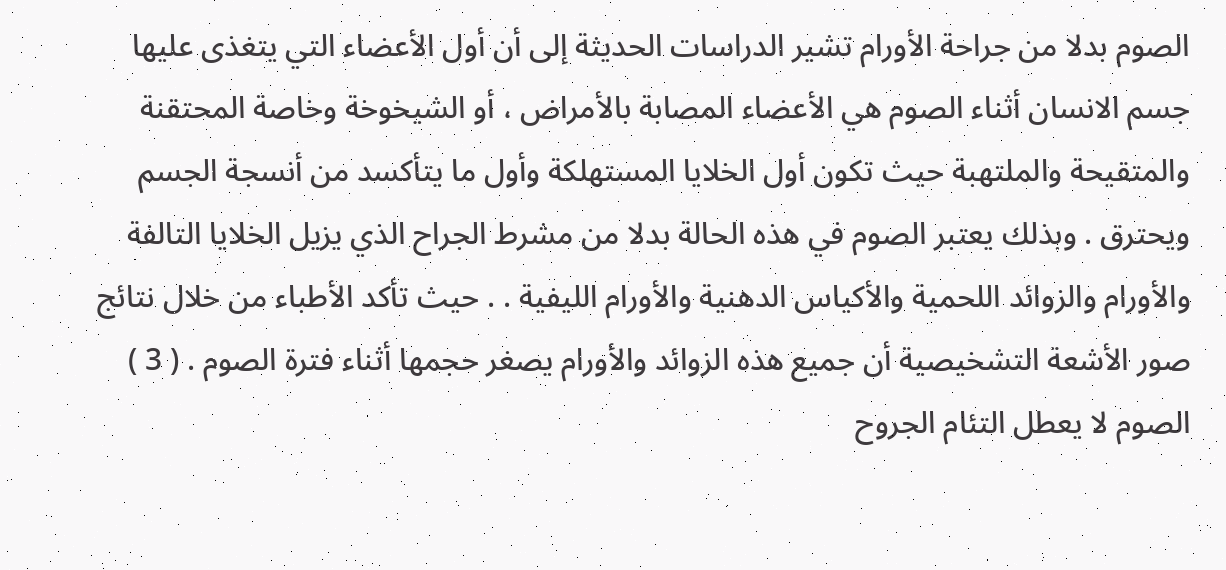الصوم بدلا من جراحة الأورام تشير الدراسات الحديثة إلى أن أول الأعضاء التي يتغذى عليها جسم الانسان أثناء الصوم هي الأعضاء المصابة بالأمراض ، أو الشيخوخة وخاصة المحتقنة والمتقيحة والملتهبة حيث تكون أول الخلايا المستهلكة وأول ما يتأكسد من أنسجة الجسم ويحترق . وبذلك يعتبر الصوم في هذه الحالة بدلا من مشرط الجراح الذي يزيل الخلايا التالفة والأورام والزوائد اللحمية والأكياس الدهنية والأورام الليفية . . حيث تأكد الأطباء من خلال نتائج صور الأشعة التشخيصية أن جميع هذه الزوائد والأورام يصغر حجمها أثناء فترة الصوم . ( 3 ) الصوم لا يعطل التئام الجروح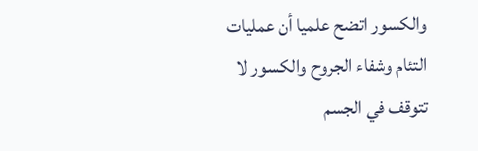والكسور اتضح علميا أن عمليات التئام وشفاء الجروح والكسور لا تتوقف في الجسم